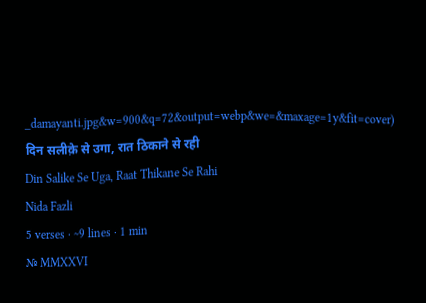_damayanti.jpg&w=900&q=72&output=webp&we=&maxage=1y&fit=cover)
दिन सलीक़े से उगा, रात ठिकाने से रही
Din Salike Se Uga, Raat Thikane Se Rahi
Nida Fazli
5 verses · ~9 lines · 1 min
№ MMXXVI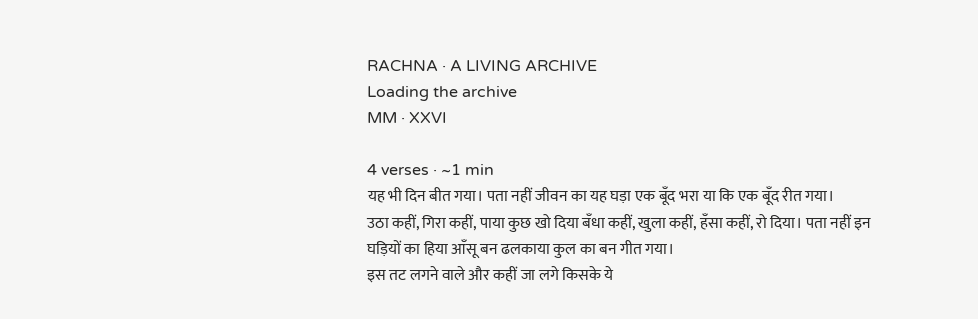RACHNA · A LIVING ARCHIVE
Loading the archive
MM · XXVI

4 verses · ~1 min
यह भी दिन बीत गया। पता नहीं जीवन का यह घड़ा एक बूँद भरा या कि एक बूँद रीत गया।
उठा कहीं, गिरा कहीं, पाया कुछ खो दिया बँधा कहीं, खुला कहीं, हँसा कहीं, रो दिया। पता नहीं इन घड़ियों का हिया आँसू बन ढलकाया कुल का बन गीत गया।
इस तट लगने वाले और कहीं जा लगे किसके ये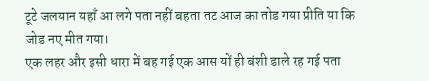टूटे जलयान यहाँ आ लगे पता नहीं बहता तट आज का तोड गया प्रीति या कि जोड नए मीत गया।
एक लहर और इसी धारा में बह गई एक आस यों ही बंशी डाले रह गई पता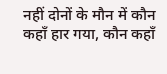नहीं दोनों के मौन में कौन कहाँ हार गया, कौन कहाँ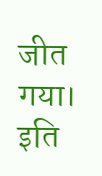जीत गया।
इति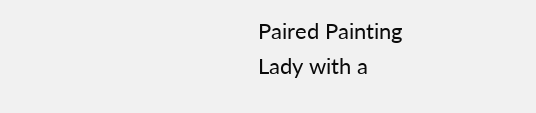Paired Painting
Lady with a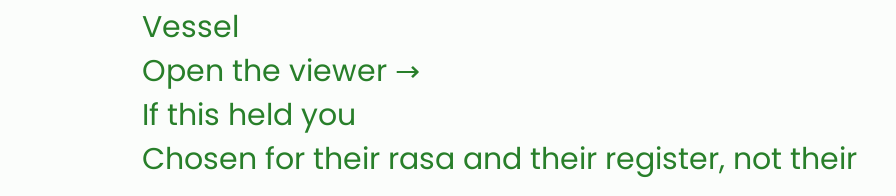Vessel
Open the viewer →
If this held you
Chosen for their rasa and their register, not their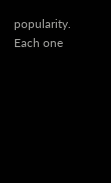popularity. Each one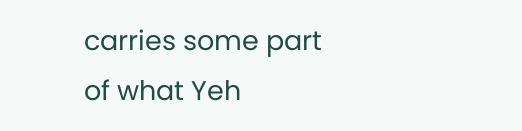carries some part of what Yeh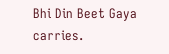Bhi Din Beet Gaya carries.